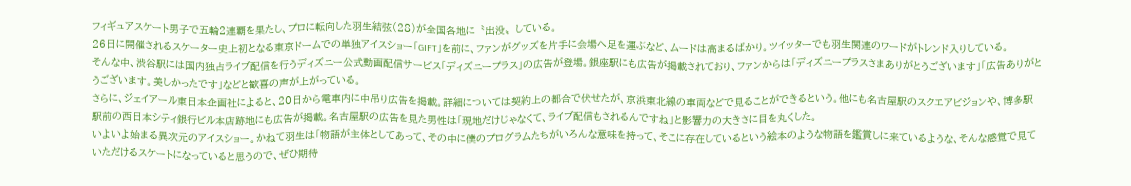フィギュアスケート男子で五輪2連覇を果たし、プロに転向した羽生結弦(28)が全国各地に〝出没〟している。
26日に開催されるスケーター史上初となる東京ドームでの単独アイスショー「GIFT」を前に、ファンがグッズを片手に会場へ足を運ぶなど、ムードは高まるばかり。ツイッターでも羽生関連のワードがトレンド入りしている。
そんな中、渋谷駅には国内独占ライブ配信を行うディズニー公式動画配信サービス「ディズニープラス」の広告が登場。銀座駅にも広告が掲載されており、ファンからは「ディズニープラスさまありがとうございます」「広告ありがとうございます。美しかったです」などと歓喜の声が上がっている。
さらに、ジェイアール東日本企画社によると、20日から電車内に中吊り広告を掲載。詳細については契約上の都合で伏せたが、京浜東北線の車両などで見ることができるという。他にも名古屋駅のスクエアビジョンや、博多駅駅前の西日本シティ銀行ビル本店跡地にも広告が掲載。名古屋駅の広告を見た男性は「現地だけじゃなくて、ライブ配信もされるんですね」と影響力の大きさに目を丸くした。
いよいよ始まる異次元のアイスショー。かねて羽生は「物語が主体としてあって、その中に僕のプログラムたちがいろんな意味を持って、そこに存在しているという絵本のような物語を鑑賞しに来ているような、そんな感覚で見ていただけるスケートになっていると思うので、ぜひ期待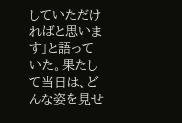していただければと思います」と語っていた。果たして当日は、どんな姿を見せ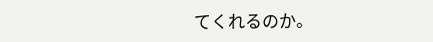てくれるのか。